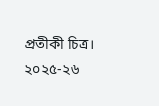প্রতীকী চিত্র।
২০২৫-২৬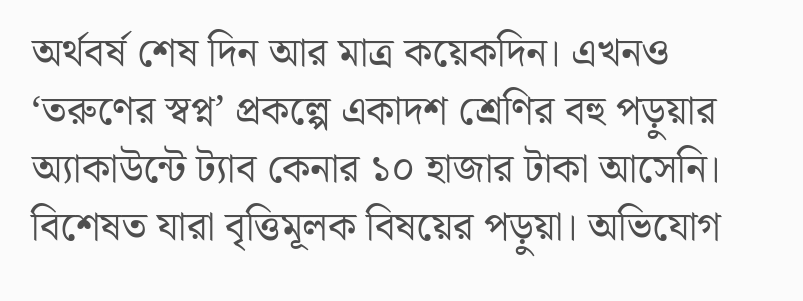অর্থবর্ষ শেষ দিন আর মাত্র কয়েকদিন। এখনও ‘তরুণের স্বপ্ন’ প্রকল্পে একাদশ শ্রেণির বহু পড়ুয়ার অ্যাকাউন্টে ট্যাব কেনার ১০ হাজার টাকা আসেনি। বিশেষত যারা বৃত্তিমূলক বিষয়ের পড়ুয়া। অভিযোগ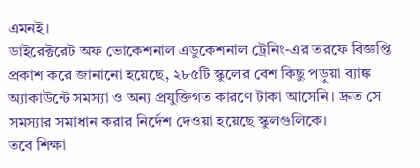এমনই।
ডাইরেক্টরেট অফ ভোকেশনাল এডুকেশনাল ট্রেনিং-এর তরফে বিজ্ঞপ্তি প্রকাশ করে জানানো হয়েছে, ২৮৫টি স্কুলের বেশ কিছু পড়ুয়া ব্যাঙ্ক অ্যাকাউন্টে সমস্যা ও অন্য প্রযুক্তিগত কারণে টাকা আসেনি। দ্রুত সে সমস্যার সমাধান করার নির্দেশ দেওয়া হয়েছে স্কুলগুলিকে।
তবে শিক্ষা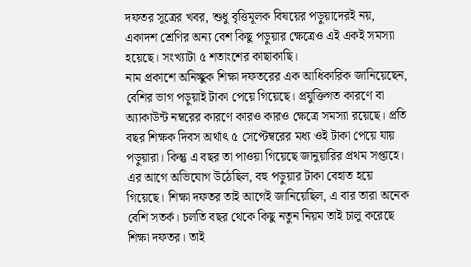দফতর সূত্রের খবর, শুধু বৃত্তিমূলক বিষয়ের পড়ুয়াদেরই নয়, একাদশ শ্রেণির অন্য বেশ কিছু পড়ুয়ার ক্ষেত্রেও এই একই সমস্যা হয়েছে। সংখ্যাটা ৫ শতাংশের কাছাকাছি।
নাম প্রকাশে অনিচ্ছুক শিক্ষা দফতরের এক আধিকারিক জানিয়েছেন, বেশির ভাগ পড়ুয়াই টাকা পেয়ে গিয়েছে। প্রযুক্তিগত কারণে বা অ্যাকাউন্ট নম্বরের কারণে কারও কারও ক্ষেত্রে সমস্যা রয়েছে। প্রতি বছর শিক্ষক দিবস অর্থাৎ ৫ সেপ্টেম্বরের মধ্য ওই টাকা পেয়ে যায় পড়ুয়ারা। কিন্তু এ বছর তা পাওয়া গিয়েছে জানুয়ারির প্রথম সপ্তাহে।
এর আগে অভিযোগ উঠেছিল, বহু পড়ুয়ার টাকা বেহাত হয়ে গিয়েছে। শিক্ষা দফতর তাই আগেই জানিয়েছিল, এ বার তারা অনেক বেশি সতর্ক। চলতি বছর থেকে কিছু নতুন নিয়ম তাই চালু করেছে শিক্ষা দফতর। তাই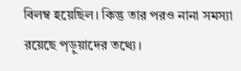বিলম্ব হয়েছিল। কিন্তু তার পরও নানা সমস্যা রয়েছে প়ড়ুয়াদের তথ্যে।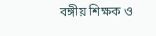বঙ্গীয় শিক্ষক ও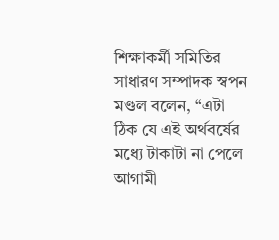শিক্ষাকর্মী সমিতির সাধারণ সম্পাদক স্বপন মণ্ডল বলেন, “এটা ঠিক যে এই অর্থবর্ষের মধ্যে টাকাটা না পেলে আগামী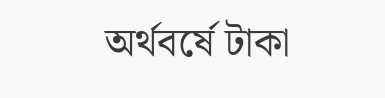অর্থবর্ষে টাকা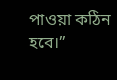পাওয়া কঠিন হবে।”